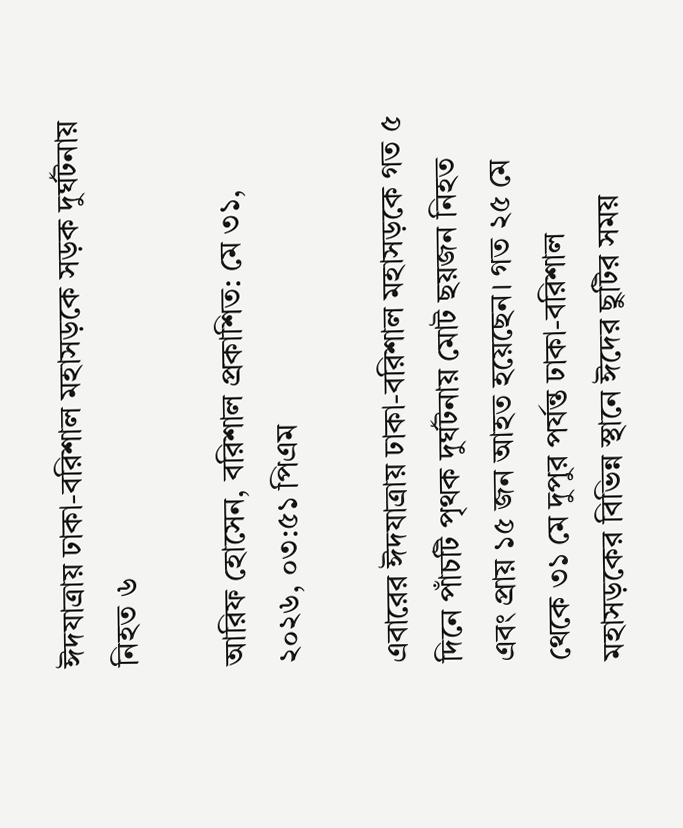ঈদযাত্রায় ঢাকা-বরিশাল মহাসড়কে সড়ক দুর্ঘটনায় নিহত ৬

আরিফ হোসেন, বরিশাল প্রকাশিত: মে ৩১, ২০২৬, ০৩:৫১ পিএম

এবারের ঈদযাত্রায় ঢাকা-বরিশাল মহাসড়কে গত ৫ দিনে পাঁচটি পৃথক দুর্ঘটনায় মোট ছয়জন নিহত এবং প্রায় ১৫ জন আহত হয়েছেন। গত ২৫ মে থেকে ৩১ মে দুপুর পর্যন্ত ঢাকা-বরিশাল মহাসড়কের বিভিন্ন স্থানে ঈদের ছুটির সময়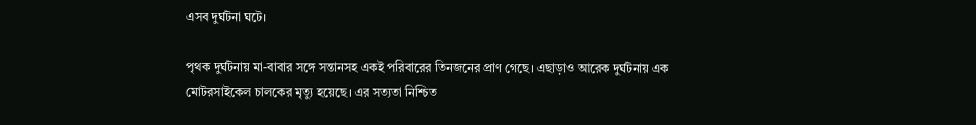এসব দুর্ঘটনা ঘটে।

পৃথক দুর্ঘটনায় মা-বাবার সঙ্গে সন্তানসহ একই পরিবারের তিনজনের প্রাণ গেছে। এছাড়াও আরেক দুর্ঘটনায় এক মোটরসাইকেল চালকের মৃত্যু হয়েছে। এর সত্যতা নিশ্চিত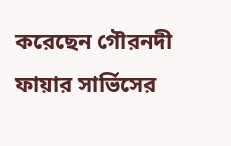করেছেন গৌরনদী ফায়ার সার্ভিসের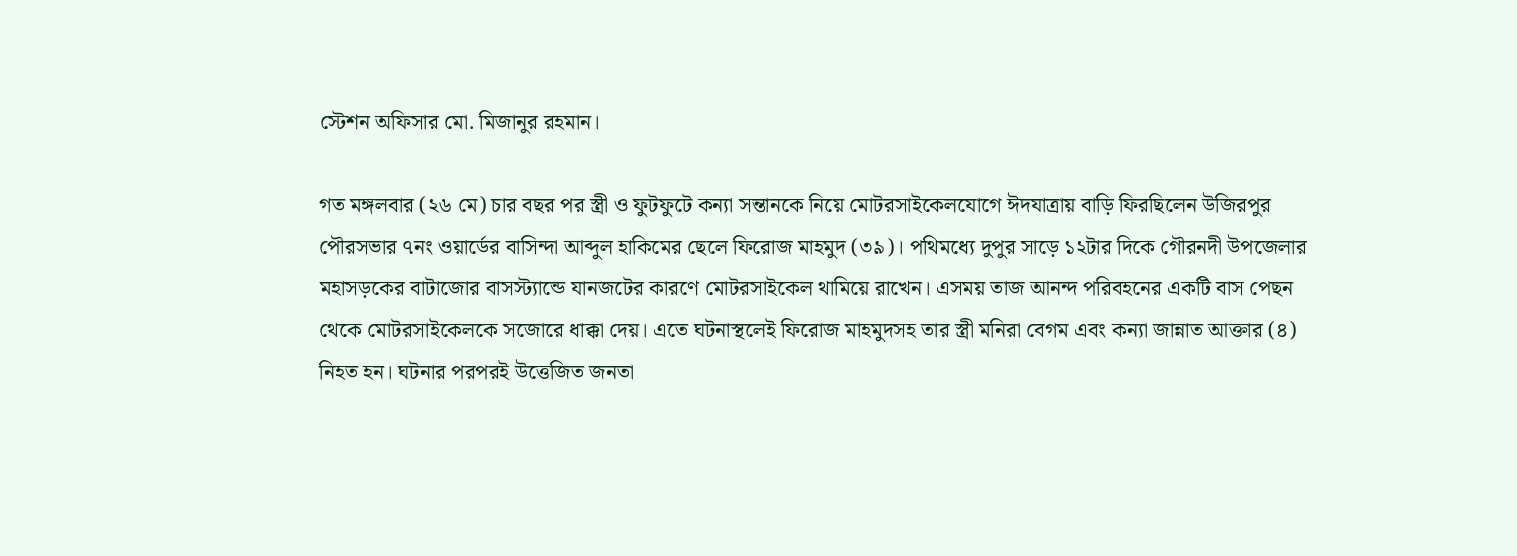স্টেশন অফিসার মো. মিজানুর রহমান।

গত মঙ্গলবার (২৬ মে) চার বছর পর স্ত্রী ও ফুটফুটে কন্যা সন্তানকে নিয়ে মোটরসাইকেলযোগে ঈদযাত্রায় বাড়ি ফিরছিলেন উজিরপুর পৌরসভার ৭নং ওয়ার্ডের বাসিন্দা আব্দুল হাকিমের ছেলে ফিরোজ মাহমুদ (৩৯)। পথিমধ্যে দুপুর সাড়ে ১২টার দিকে গৌরনদী উপজেলার মহাসড়কের বাটাজোর বাসস্ট্যান্ডে যানজটের কারণে মোটরসাইকেল থামিয়ে রাখেন। এসময় তাজ আনন্দ পরিবহনের একটি বাস পেছন থেকে মোটরসাইকেলকে সজোরে ধাক্কা দেয়। এতে ঘটনাস্থলেই ফিরোজ মাহমুদসহ তার স্ত্রী মনিরা বেগম এবং কন্যা জান্নাত আক্তার (৪) নিহত হন। ঘটনার পরপরই উত্তেজিত জনতা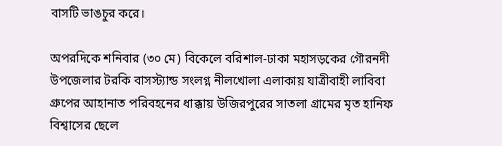বাসটি ভাঙচুর করে।

অপরদিকে শনিবার (৩০ মে) বিকেলে বরিশাল-ঢাকা মহাসড়কের গৌরনদী উপজেলার টরকি বাসস্ট্যান্ড সংলগ্ন নীলখোলা এলাকায় যাত্রীবাহী লাবিবা গ্রুপের আহানাত পরিবহনের ধাক্কায় উজিরপুরের সাতলা গ্রামের মৃত হানিফ বিশ্বাসের ছেলে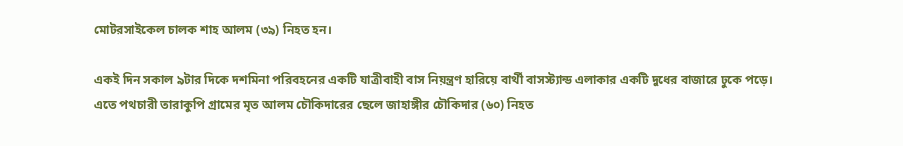মোটরসাইকেল চালক শাহ আলম (৩৯) নিহত হন।

একই দিন সকাল ৯টার দিকে দশমিনা পরিবহনের একটি যাত্রীবাহী বাস নিয়ন্ত্রণ হারিয়ে বার্থী বাসস্ট্যান্ড এলাকার একটি দুধের বাজারে ঢুকে পড়ে। এতে পথচারী তারাকুপি গ্রামের মৃত আলম চৌকিদারের ছেলে জাহাঙ্গীর চৌকিদার (৬০) নিহত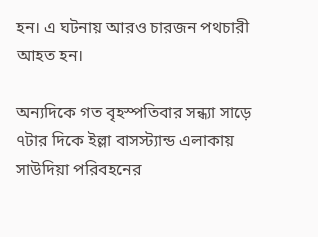হন। এ ঘটনায় আরও চারজন পথচারী আহত হন।

অন্যদিকে গত বৃহস্পতিবার সন্ধ্যা সাড়ে ৭টার দিকে ইল্লা বাসস্ট্যান্ড এলাকায় সাউদিয়া পরিবহনের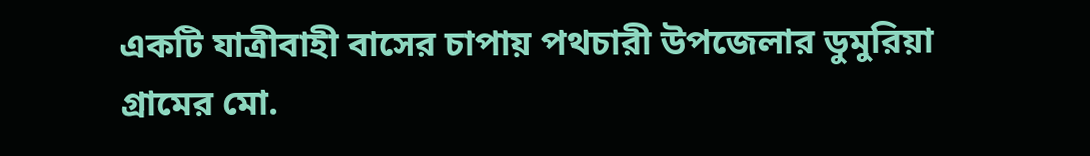একটি যাত্রীবাহী বাসের চাপায় পথচারী উপজেলার ডুমুরিয়া গ্রামের মো.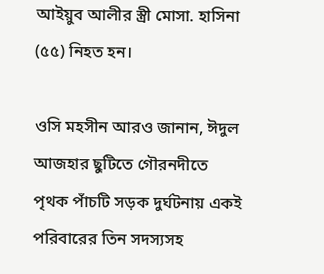আইয়ুব আলীর স্ত্রী মোসা. হাসিনা (৫৫) নিহত হন।

ওসি মহসীন আরও জানান, ঈদুল আজহার ছুটিতে গৌরনদীতে পৃথক পাঁচটি সড়ক দুর্ঘটনায় একই পরিবারের তিন সদস্যসহ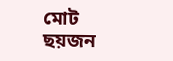মোট ছয়জন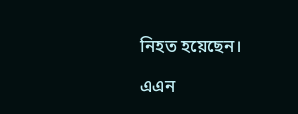নিহত হয়েছেন।

এএন